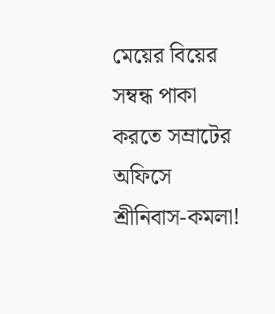মেয়ের বিয়ের সম্বন্ধ পাকা করতে সম্রাটের অফিসে শ্রীনিবাস-কমলা!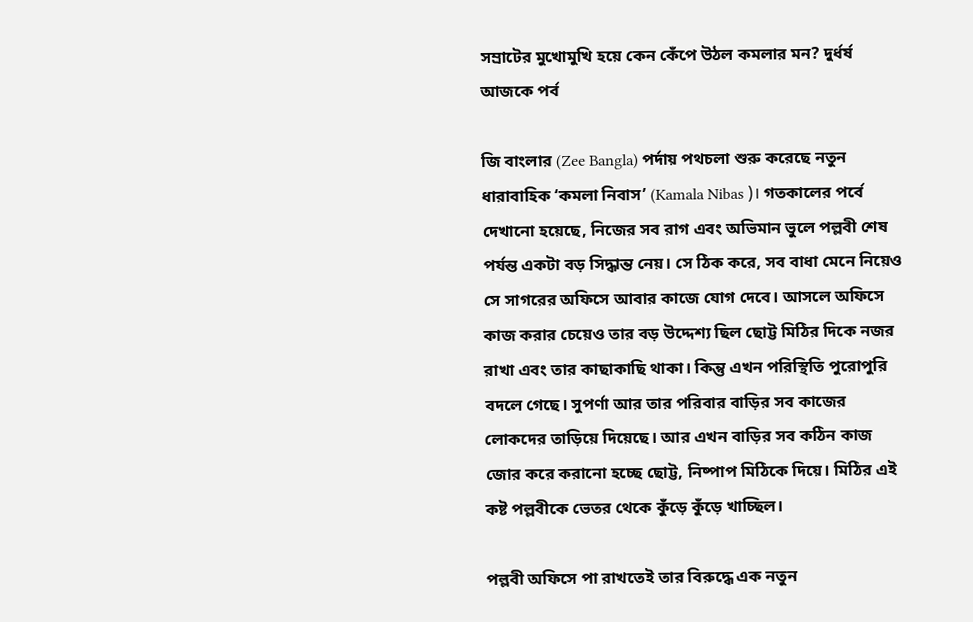সম্রাটের মুখোমুখি হয়ে কেন কেঁপে উঠল কমলার মন? দুর্ধর্ষ আজকে পর্ব

জি বাংলার (Zee Bangla) পর্দায় পথচলা শুরু করেছে নতুন ধারাবাহিক ‘কমলা নিবাস’ (Kamala Nibas )। গতকালের পর্বে দেখানো হয়েছে, নিজের সব রাগ এবং অভিমান ভুলে পল্লবী শেষ পর্যন্ত একটা বড় সিদ্ধান্ত নেয়। সে ঠিক করে, সব বাধা মেনে নিয়েও সে সাগরের অফিসে আবার কাজে যোগ দেবে। আসলে অফিসে কাজ করার চেয়েও তার বড় উদ্দেশ্য ছিল ছোট্ট মিঠির দিকে নজর রাখা এবং তার কাছাকাছি থাকা। কিন্তু এখন পরিস্থিতি পুরোপুরি বদলে গেছে। সুপর্ণা আর তার পরিবার বাড়ির সব কাজের লোকদের তাড়িয়ে দিয়েছে। আর এখন বাড়ির সব কঠিন কাজ জোর করে করানো হচ্ছে ছোট্ট, নিষ্পাপ মিঠিকে দিয়ে। মিঠির এই কষ্ট পল্লবীকে ভেতর থেকে কুঁড়ে কুঁড়ে খাচ্ছিল।

পল্লবী অফিসে পা রাখতেই তার বিরুদ্ধে এক নতুন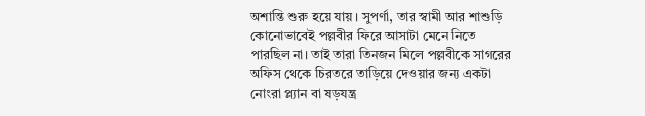অশান্তি শুরু হয়ে যায়। সুপর্ণা, তার স্বামী আর শাশুড়ি কোনোভাবেই পল্লবীর ফিরে আসাটা মেনে নিতে পারছিল না। তাই তারা তিনজন মিলে পল্লবীকে সাগরের অফিস থেকে চিরতরে তাড়িয়ে দেওয়ার জন্য একটা নোংরা প্ল্যান বা ষড়যন্ত্র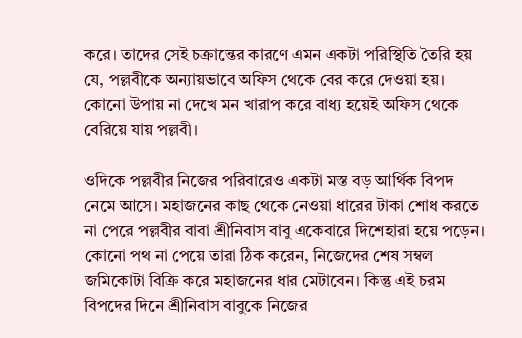করে। তাদের সেই চক্রান্তের কারণে এমন একটা পরিস্থিতি তৈরি হয় যে, পল্লবীকে অন্যায়ভাবে অফিস থেকে বের করে দেওয়া হয়। কোনো উপায় না দেখে মন খারাপ করে বাধ্য হয়েই অফিস থেকে বেরিয়ে যায় পল্লবী।

ওদিকে পল্লবীর নিজের পরিবারেও একটা মস্ত বড় আর্থিক বিপদ নেমে আসে। মহাজনের কাছ থেকে নেওয়া ধারের টাকা শোধ করতে না পেরে পল্লবীর বাবা শ্রীনিবাস বাবু একেবারে দিশেহারা হয়ে পড়েন। কোনো পথ না পেয়ে তারা ঠিক করেন, নিজেদের শেষ সম্বল জমিকোটা বিক্রি করে মহাজনের ধার মেটাবেন। কিন্তু এই চরম বিপদের দিনে শ্রীনিবাস বাবুকে নিজের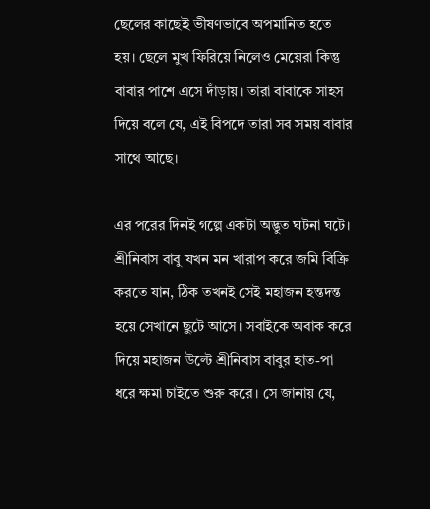ছেলের কাছেই ভীষণভাবে অপমানিত হতে হয়। ছেলে মুখ ফিরিয়ে নিলেও মেয়েরা কিন্তু বাবার পাশে এসে দাঁড়ায়। তারা বাবাকে সাহস দিয়ে বলে যে, এই বিপদে তারা সব সময় বাবার সাথে আছে।

এর পরের দিনই গল্পে একটা অদ্ভুত ঘটনা ঘটে। শ্রীনিবাস বাবু যখন মন খারাপ করে জমি বিক্রি করতে যান, ঠিক তখনই সেই মহাজন হন্তদন্ত হয়ে সেখানে ছুটে আসে। সবাইকে অবাক করে দিয়ে মহাজন উল্টে শ্রীনিবাস বাবুর হাত-পা ধরে ক্ষমা চাইতে শুরু করে। সে জানায় যে,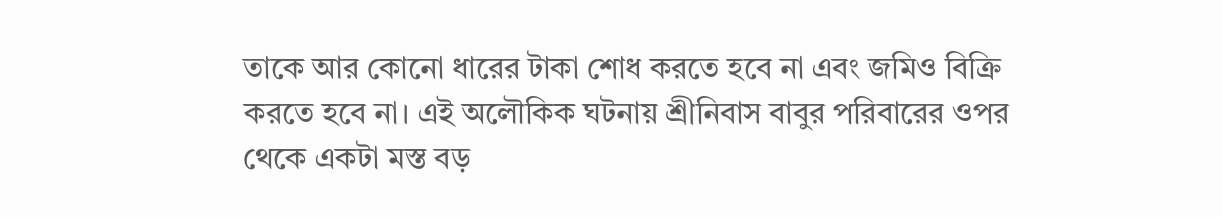তাকে আর কোনো ধারের টাকা শোধ করতে হবে না এবং জমিও বিক্রি করতে হবে না। এই অলৌকিক ঘটনায় শ্রীনিবাস বাবুর পরিবারের ওপর থেকে একটা মস্ত বড়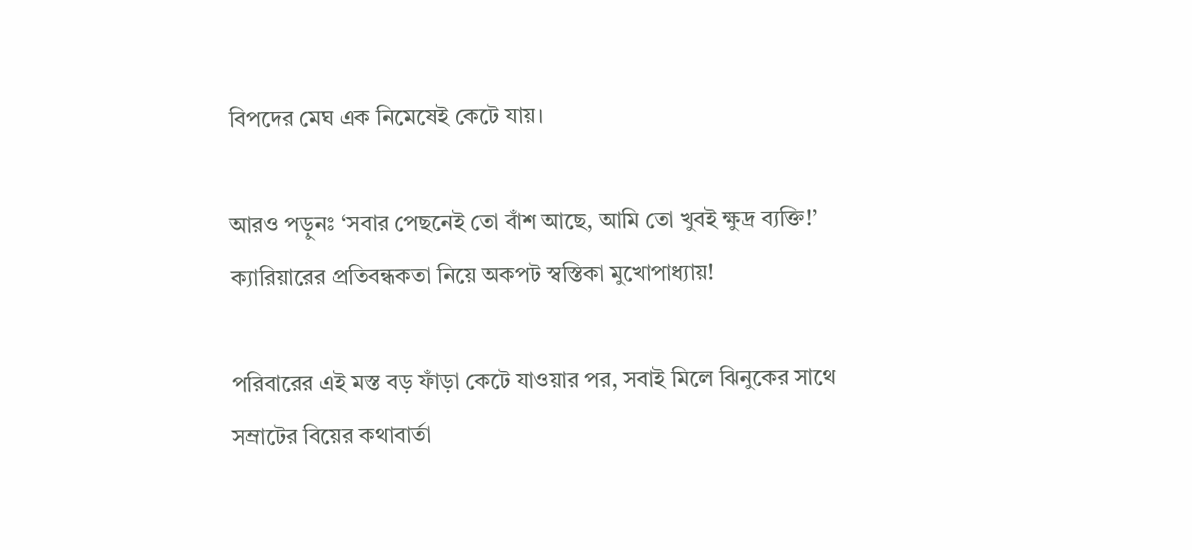বিপদের মেঘ এক নিমেষেই কেটে যায়।

আরও পড়ুনঃ ‘সবার পেছনেই তো বাঁশ আছে, আমি তো খুবই ক্ষুদ্র ব্যক্তি!’ ক্যারিয়ারের প্রতিবন্ধকতা নিয়ে অকপট স্বস্তিকা মুখোপাধ্যায়!

পরিবারের এই মস্ত বড় ফাঁড়া কেটে যাওয়ার পর, সবাই মিলে ঝিনুকের সাথে সম্রাটের বিয়ের কথাবার্তা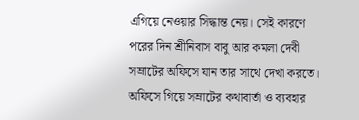এগিয়ে নেওয়ার সিদ্ধান্ত নেয়। সেই কারণে পরের দিন শ্রীনিবাস বাবু আর কমলা দেবী সম্রাটের অফিসে যান তার সাথে দেখা করতে। অফিসে গিয়ে সম্রাটের কথাবার্তা ও ব্যবহার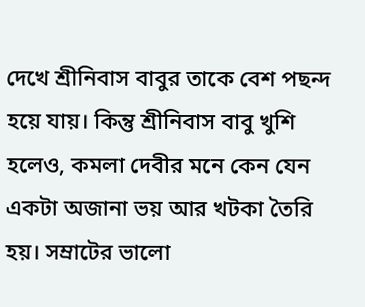দেখে শ্রীনিবাস বাবুর তাকে বেশ পছন্দ হয়ে যায়। কিন্তু শ্রীনিবাস বাবু খুশি হলেও, কমলা দেবীর মনে কেন যেন একটা অজানা ভয় আর খটকা তৈরি হয়। সম্রাটের ভালো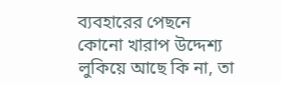ব্যবহারের পেছনে কোনো খারাপ উদ্দেশ্য লুকিয়ে আছে কি না, তা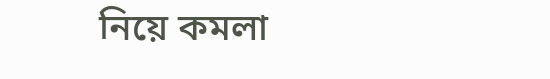নিয়ে কমলা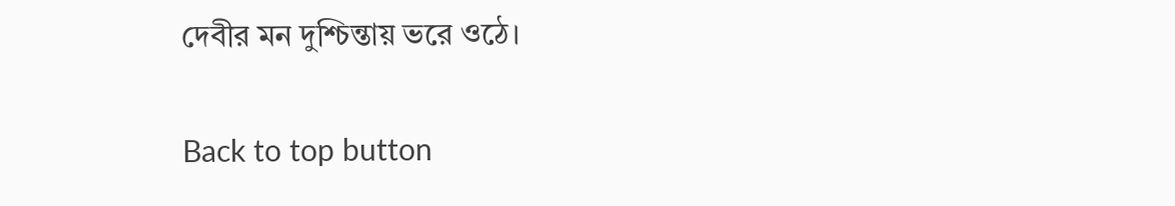দেবীর মন দুশ্চিন্তায় ভরে ওঠে।

Back to top button